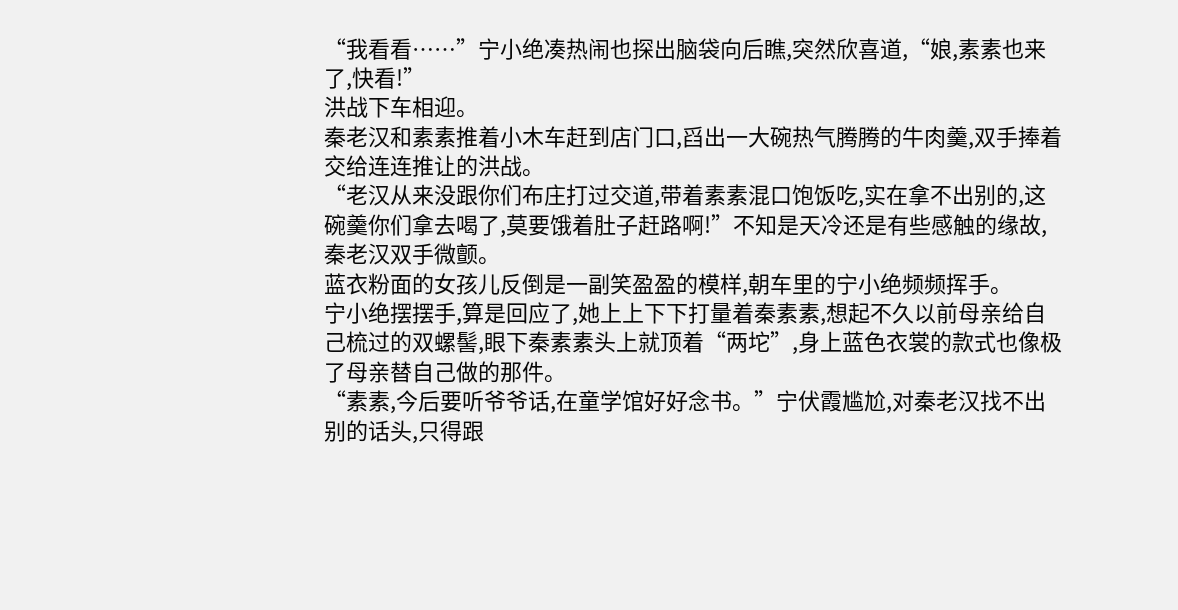“我看看……”宁小绝凑热闹也探出脑袋向后瞧,突然欣喜道,“娘,素素也来了,快看!”
洪战下车相迎。
秦老汉和素素推着小木车赶到店门口,舀出一大碗热气腾腾的牛肉羹,双手捧着交给连连推让的洪战。
“老汉从来没跟你们布庄打过交道,带着素素混口饱饭吃,实在拿不出别的,这碗羹你们拿去喝了,莫要饿着肚子赶路啊!”不知是天冷还是有些感触的缘故,秦老汉双手微颤。
蓝衣粉面的女孩儿反倒是一副笑盈盈的模样,朝车里的宁小绝频频挥手。
宁小绝摆摆手,算是回应了,她上上下下打量着秦素素,想起不久以前母亲给自己梳过的双螺髻,眼下秦素素头上就顶着“两坨”,身上蓝色衣裳的款式也像极了母亲替自己做的那件。
“素素,今后要听爷爷话,在童学馆好好念书。”宁伏霞尴尬,对秦老汉找不出别的话头,只得跟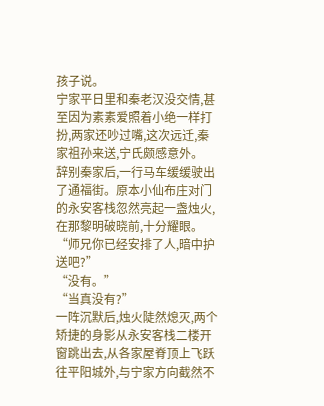孩子说。
宁家平日里和秦老汉没交情,甚至因为素素爱照着小绝一样打扮,两家还吵过嘴,这次远迁,秦家祖孙来送,宁氏颇感意外。
辞别秦家后,一行马车缓缓驶出了通福街。原本小仙布庄对门的永安客栈忽然亮起一盏烛火,在那黎明破晓前,十分耀眼。
“师兄你已经安排了人,暗中护送吧?”
“没有。”
“当真没有?”
一阵沉默后,烛火陡然熄灭,两个矫捷的身影从永安客栈二楼开窗跳出去,从各家屋脊顶上飞跃往平阳城外,与宁家方向截然不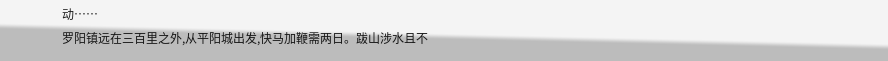动……
罗阳镇远在三百里之外,从平阳城出发,快马加鞭需两日。跋山涉水且不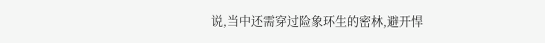说,当中还需穿过险象环生的密林,避开悍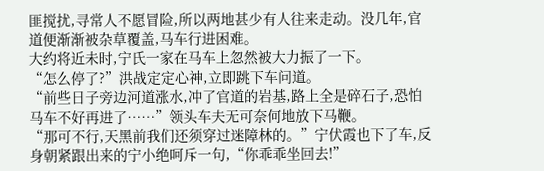匪搅扰,寻常人不愿冒险,所以两地甚少有人往来走动。没几年,官道便渐渐被杂草覆盖,马车行进困难。
大约将近未时,宁氏一家在马车上忽然被大力振了一下。
“怎么停了?”洪战定定心神,立即跳下车问道。
“前些日子旁边河道涨水,冲了官道的岩基,路上全是碎石子,恐怕马车不好再进了……”领头车夫无可奈何地放下马鞭。
“那可不行,天黑前我们还须穿过迷障林的。”宁伏霞也下了车,反身朝紧跟出来的宁小绝呵斥一句,“你乖乖坐回去!”